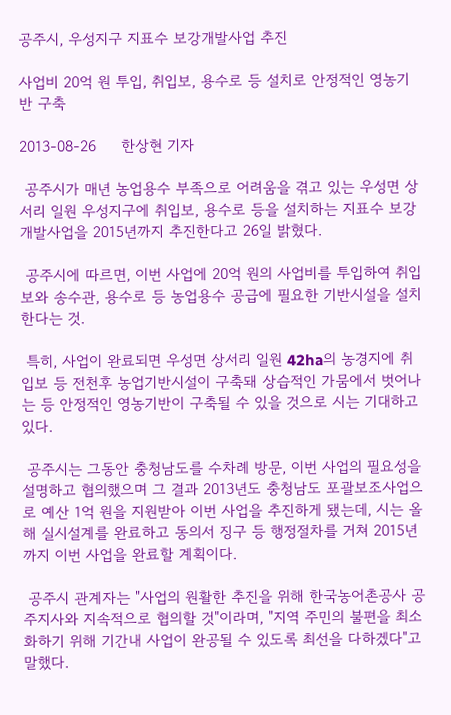공주시, 우성지구 지표수 보강개발사업 추진

사업비 20억 원 투입, 취입보, 용수로 등 설치로 안정적인 영농기반 구축

2013-08-26     한상현 기자

 공주시가 매년 농업용수 부족으로 어려움을 겪고 있는 우성면 상서리 일원 우성지구에 취입보, 용수로 등을 설치하는 지표수 보강개발사업을 2015년까지 추진한다고 26일 밝혔다.

 공주시에 따르면, 이번 사업에 20억 원의 사업비를 투입하여 취입보와 송수관, 용수로 등 농업용수 공급에 필요한 기반시설을 설치한다는 것.

 특히, 사업이 완료되면 우성면 상서리 일원 42ha의 농경지에 취입보 등 전천후 농업기반시설이 구축돼 상습적인 가뭄에서 벗어나는 등 안정적인 영농기반이 구축될 수 있을 것으로 시는 기대하고 있다.

 공주시는 그동안 충청남도를 수차례 방문, 이번 사업의 필요성을 설명하고 협의했으며 그 결과 2013년도 충청남도 포괄보조사업으로 예산 1억 원을 지원받아 이번 사업을 추진하게 됐는데, 시는 올해 실시설계를 완료하고 동의서 징구 등 행정절차를 거쳐 2015년까지 이번 사업을 완료할 계획이다.

 공주시 관계자는 "사업의 원활한 추진을 위해 한국농어촌공사 공주지사와 지속적으로 협의할 것"이라며, "지역 주민의 불편을 최소화하기 위해 기간내 사업이 완공될 수 있도록 최선을 다하겠다"고 말했다.